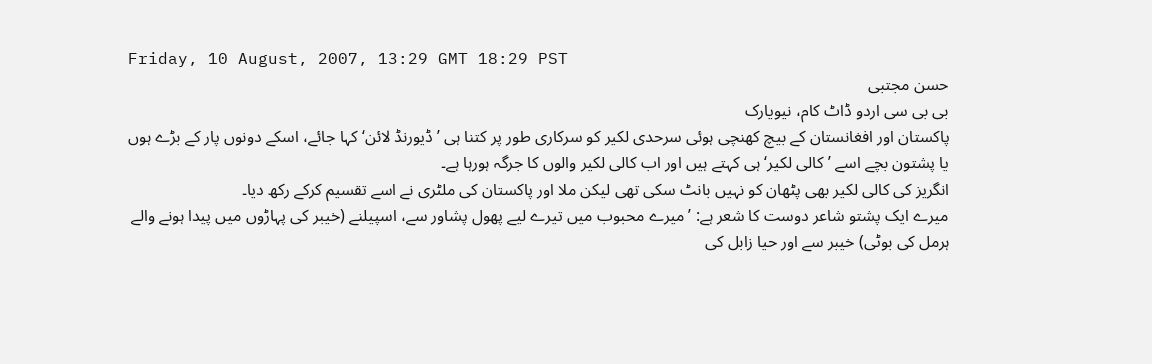Friday, 10 August, 2007, 13:29 GMT 18:29 PST
حسن مجتبی
بی بی سی اردو ڈاٹ کام، نیویارک
پاکستان اور افغانستان کے بیچ کھنچی ہوئی سرحدی لکیر کو سرکاری طور پر کتنا ہی ’ڈیورنڈ لائن‘ کہا جائے، اسکے دونوں پار کے بڑے ہوں یا پشتون بچے اسے ’کالی لکیر‘ ہی کہتے ہیں اور اب کالی لکیر والوں کا جرگہ ہورہا ہے۔
انگریز کی کالی لکیر بھی پٹھان کو نہیں بانٹ سکی تھی لیکن ملا اور پاکستان کی ملٹری نے اسے تقسیم کرکے رکھ دیا۔
میرے ایک پشتو شاعر دوست کا شعر ہے: ’میرے محبوب میں تیرے لیے پھول پشاور سے، اسپیلنے (خیبر کی پہاڑوں میں پیدا ہونے والے ہرمل کی بوٹی) خیبر سے اور حیا زابل کی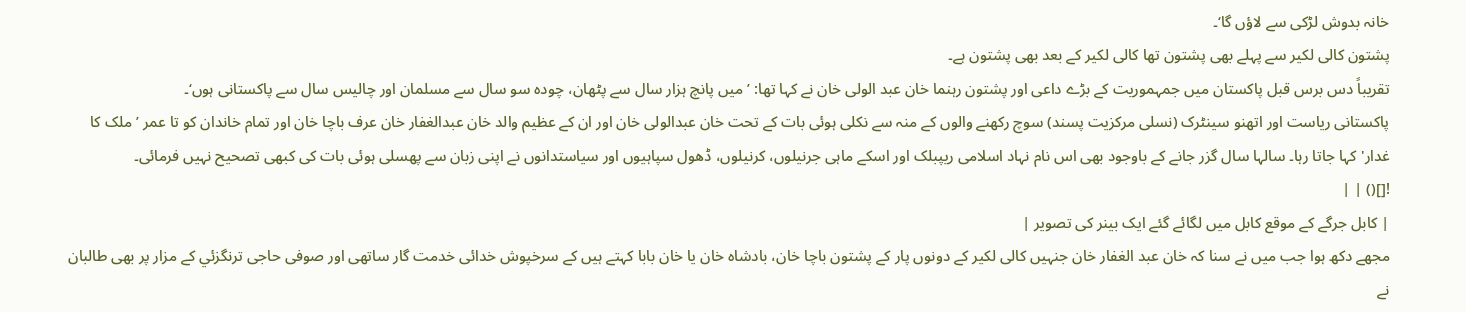خانہ بدوش لڑکی سے لاؤں گا‘۔
پشتون کالی لکیر سے پہلے بھی پشتون تھا کالی لکیر کے بعد بھی پشتون ہے۔
تقریباً دس برس قبل پاکستان میں جمہموریت کے بڑے داعی اور پشتون رہنما خان عبد الولی خان نے کہا تھا: ’میں پانچ ہزار سال سے پٹھان، چودہ سو سال سے مسلمان اور چالیس سال سے پاکستانی ہوں‘۔
پاکستانی ریاست اور اتھنو سینٹرک (نسلی مرکزیت پسند) سوچ رکھنے والوں کے منہ سے نکلی ہوئی بات کے تحت خان عبدالولی خان اور ان کے عظیم والد خان عبدالغفار خان عرف باچا خان اور تمام خاندان کو تا عمر ’ملک کا غدار' کہا جاتا رہا۔ سالہا سال گزر جانے کے باوجود بھی اس نام نہاد اسلامی ریپبلک اور اسکے ماہی جرنیلوں، کرنیلوں، ڈھول سپاہیوں اور سیاستدانوں نے اپنی زبان سے پھسلی ہوئی بات کی کبھی تصحیح نہیں فرمائی۔
![]() | |
| کابل جرگے کے موقع کابل میں لگائے گئے ایک بینر کی تصویر |
مجھے دکھ ہوا جب میں نے سنا کہ خان عبد الغفار خان جنہیں کالی لکیر کے دونوں پار کے پشتون باچا خان، بادشاہ خان یا خان بابا کہتے ہیں کے سرخپوش خدائی خدمت گار ساتھی اور صوفی حاجی ترنگزئي کے مزار پر بھی طالبان نے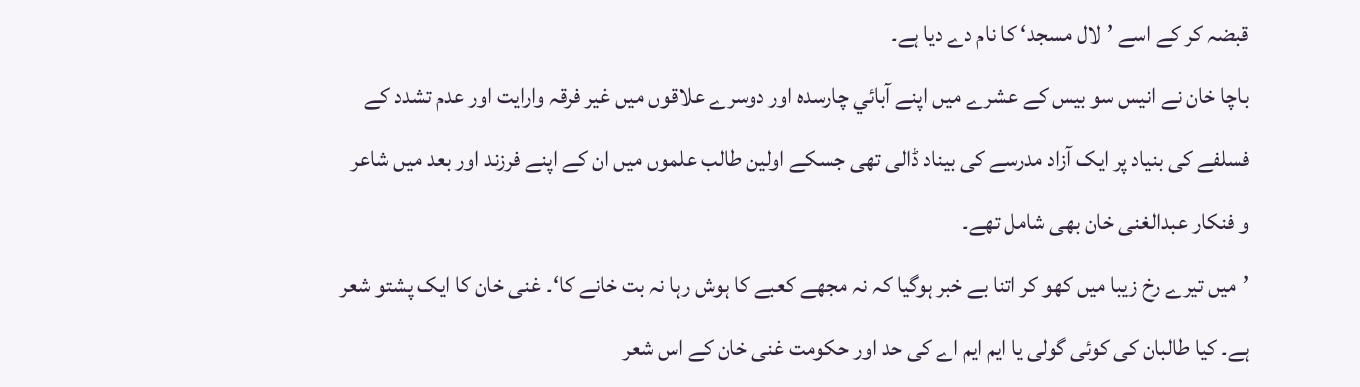قبضہ کر کے اسے ’لال مسجد‘ کا نام دے دیا ہے۔
باچا خان نے انیس سو بیس کے عشرے میں اپنے آبائي چارسدہ اور دوسرے علاقوں میں غیر فرقہ وارایت اور عدم تشدد کے فسلفے کی بنیاد پر ایک آزاد مدرسے کی بیناد ڈالی تھی جسکے اولین طالب علموں میں ان کے اپنے فرزند اور بعد میں شاعر و فنکار عبدالغنی خان بھی شامل تھے۔
’میں تیرے رخ زیبا میں کھو کر اتنا بے خبر ہوگیا کہ نہ مجھے کعبے کا ہوش رہا نہ بت خانے کا‘۔ غنی خان کا ایک پشتو شعر ہے۔ کیا طالبان کی کوئی گولی یا ایم ایم اے کی حد اور حکومت غنی خان کے اس شعر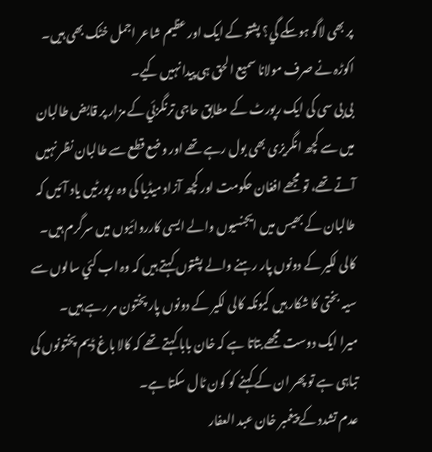پر بھی لاگو ہوسکے گي؟ پشتو کے ایک اور عظیم شاعر اجمل خٹک بھی ہیں۔ اکوڑہ نے صرف مولانا سمیع الحق ہی پیدا نہیں کیے۔
بی بی سی کی ایک رپورٹ کے مطابق حاجی ترنگزئي کے مزار پر قابض طالبان میں سے کچھ انگریزی بھی بول رہے تھے اور وضع قطع سے طالبان نظر نہیں آتے تھے، تو مجھے افغان حکومت اور کچھ آزاد میڈیا کی وہ رپورٹیں یاد آئيں کہ طالبان کے بھیس میں ایجنسیوں والے ایسی کارروائيوں میں سرگرم ہیں۔
کالی لکیر کے دونوں پار رہنے والے پشتوں کہتے ہیں کہ وہ اب کئي سالوں سے سیہ بختی کا شکار ہیں کیونکہ کالی لکیر کے دونوں پار پختون مر رہے ہیں۔
میرا ایک دوست مجھے بتاتا ہے کہ خان بابا کہتے تھے کہ کالا باغ ڈیم پختونوں کی تباہی ہے تو پھر ان کے کہنے کو کون ٹال سکتا ہے۔
عدم تشدد کے پیغمبر خان عبد العفار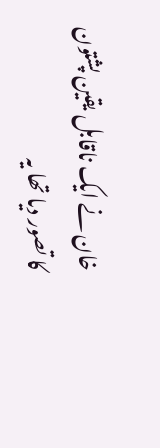خان نے ایک ناقابل یقین پشتون کا تصور دیا تھا یہ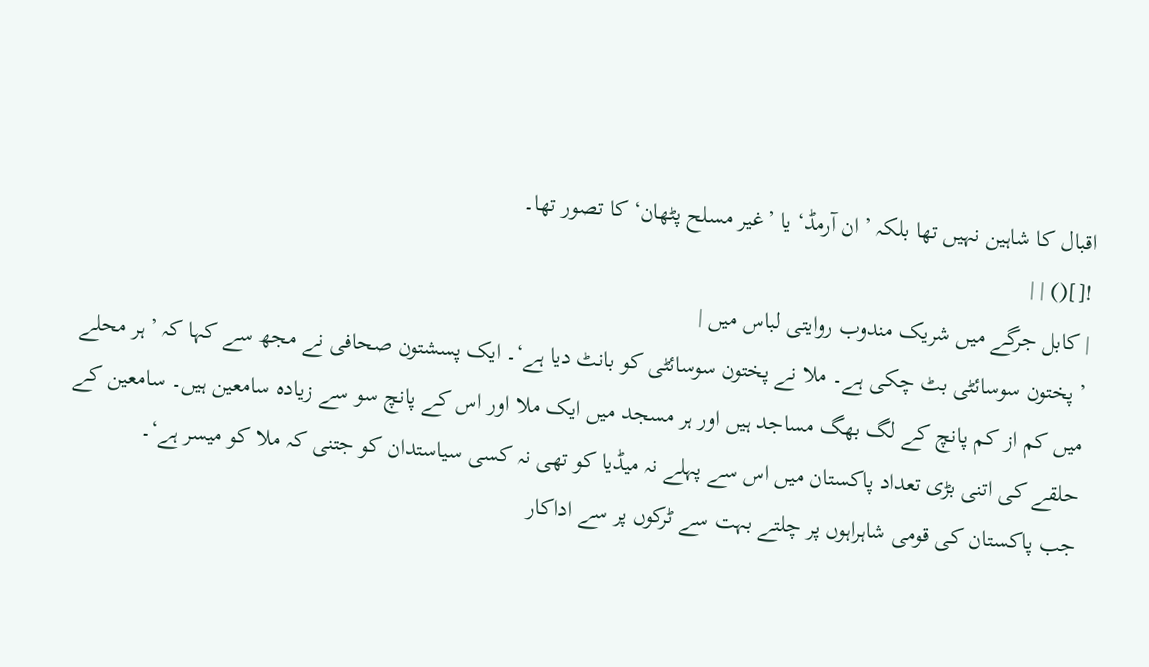اقبال کا شاہین نہیں تھا بلکہ ’ان آرمڈ‘ یا ’غیر مسلح پٹھان‘ کا تصور تھا۔
![]() | |
| کابل جرگے میں شریک مندوب روایتی لباس میں |
’پختون سوسائٹی بٹ چکی ہے۔ ملا نے پختون سوسائٹی کو بانٹ دیا ہے‘۔ ایک پسشتون صحافی نے مجھ سے کہا کہ ’ہر محلے میں کم از کم پانچ کے لگ بھگ مساجد ہیں اور ہر مسجد میں ایک ملا اور اس کے پانچ سو سے زیادہ سامعین ہیں۔ سامعین کے حلقے کی اتنی بڑی تعداد پاکستان میں اس سے پہلے نہ میڈیا کو تھی نہ کسی سیاستدان کو جتنی کہ ملا کو میسر ہے‘۔
جب پاکستان کی قومی شاہراہوں پر چلتے بہت سے ٹرکوں پر سے اداکار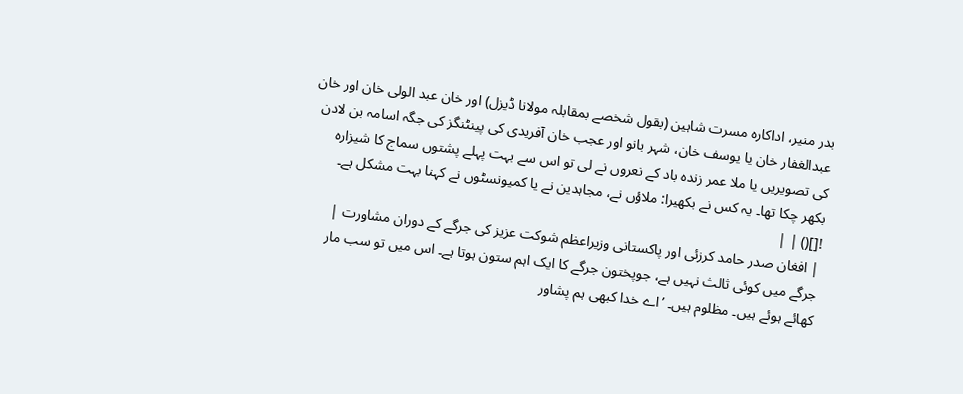بدر منیر، اداکارہ مسرت شاہین (بقول شخصے بمقابلہ مولانا ڈیزل) اور خان عبد الولی خان اور خان عبدالغفار خان یا یوسف خان، شہر بانو اور عجب خان آفریدی کی پینٹنگز کی جگہ اسامہ بن لادن کی تصویریں یا ملا عمر زندہ باد کے نعروں نے لی تو اس سے بہت پہلے پشتوں سماج کا شیزارہ بکھر چکا تھا۔ یہ کس نے بکھیرا: ملاؤں نے، مجاہدین نے یا کمیونسٹوں نے کہنا بہت مشکل ہے۔
![]() | |
| افغان صدر حامد کرزئی اور پاکستانی وزیراعظم شوکت عزیز کی جرگے کے دوران مشاورت |
جرگے میں کوئی ثالث نہیں ہے، جوپختون جرگے کا ایک اہم ستون ہوتا ہے۔ اس میں تو سب مار کھائے ہوئے ہیں۔ مظلوم ہیں۔ ’اے خدا کبھی ہم پشاور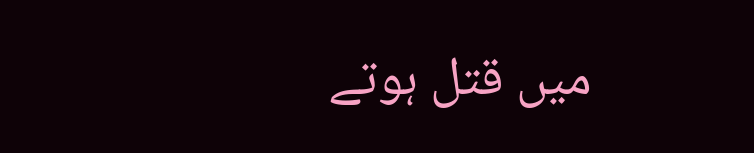میں قتل ہوتے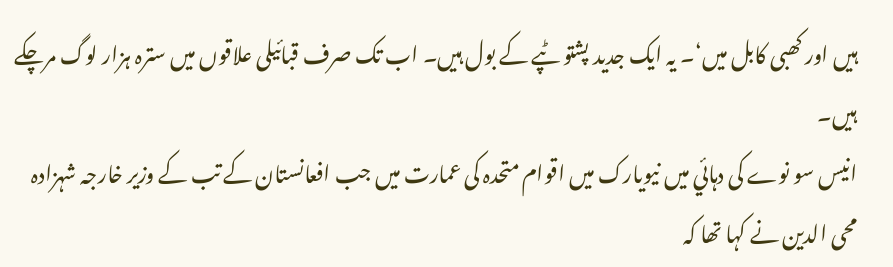ہیں اور کھبی کابل میں‘۔ یہ ایک جدید پشتو ٹپے کے بول ہیں۔ اب تک صرف قبائيلی علاقوں میں سترہ ہزار لوگ مرچکے ہیں۔
انیس سو نوے کی دہائي میں نیویارک میں اقوام متحدہ کی عمارت میں جب افعانستان کے تب کے وزیر خارجہ شہزادہ محی الدین نے کہا تھا کہ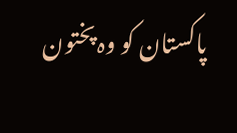پاکستان کو وہ پختون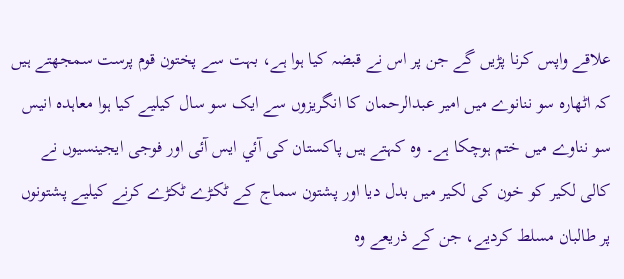علاقے واپس کرنا پڑیں گے جن پر اس نے قبضہ کیا ہوا ہے، بہت سے پختون قوم پرست سمجھتے ہیں کہ اٹھارہ سو ننانوے میں امیر عبدالرحمان کا انگریزوں سے ایک سو سال کیلیے کیا ہوا معاہدہ انیس سو نناوے میں ختم ہوچکا ہے۔ وہ کہتے ہیں پاکستان کی آئي ایس آئی اور فوجی ایجینسیوں نے کالی لکیر کو خون کی لکیر میں بدل دیا اور پشتون سماج کے ٹکڑے ٹکڑے کرنے کیلیے پشتونوں پر طالبان مسلط کردیے، جن کے ذریعے وہ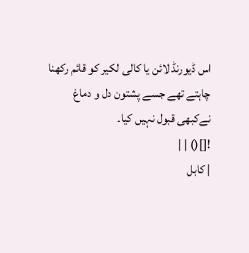اس ڈیورنڈ لائن یا کالی لکیر کو قائم رکھنا چاہتے تھے جسے پشتون دل و دماغ نےکبھی قبول نہیں کیا۔
![]() | |
| کابل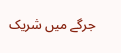جرگے میں شریک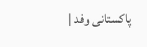پاکستانی وفد |